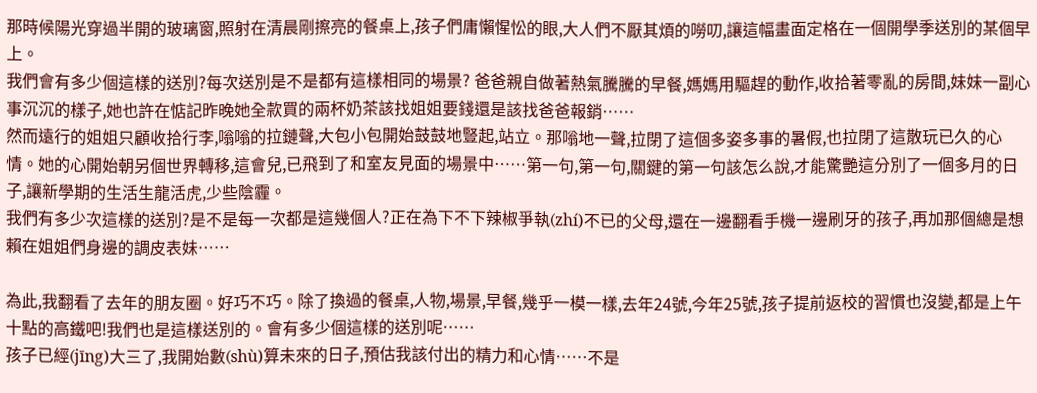那時候陽光穿過半開的玻璃窗,照射在清晨剛擦亮的餐桌上,孩子們庸懶惺忪的眼,大人們不厭其煩的嘮叨,讓這幅畫面定格在一個開學季送別的某個早上。
我們會有多少個這樣的送別?每次送別是不是都有這樣相同的場景? 爸爸親自做著熱氣騰騰的早餐,媽媽用驅趕的動作,收拾著零亂的房間,妹妹一副心事沉沉的樣子,她也許在惦記昨晚她全款買的兩杯奶茶該找姐姐要錢還是該找爸爸報銷……
然而遠行的姐姐只顧收拾行李,嗡嗡的拉鏈聲,大包小包開始鼓鼓地豎起,站立。那嗡地一聲,拉閉了這個多姿多事的暑假,也拉閉了這散玩已久的心情。她的心開始朝另個世界轉移,這會兒,已飛到了和室友見面的場景中……第一句,第一句,關鍵的第一句該怎么說,才能驚艷這分別了一個多月的日子,讓新學期的生活生龍活虎,少些陰霾。
我們有多少次這樣的送別?是不是每一次都是這幾個人?正在為下不下辣椒爭執(zhí)不已的父母,還在一邊翻看手機一邊刷牙的孩子,再加那個總是想賴在姐姐們身邊的調皮表妹……

為此,我翻看了去年的朋友圈。好巧不巧。除了換過的餐桌,人物,場景,早餐,幾乎一模一樣,去年24號,今年25號,孩子提前返校的習慣也沒變,都是上午十點的高鐵吧!我們也是這樣送別的。會有多少個這樣的送別呢……
孩子已經(jīng)大三了,我開始數(shù)算未來的日子,預估我該付出的精力和心情……不是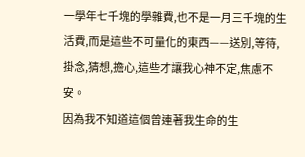一學年七千塊的學雜費,也不是一月三千塊的生活費,而是這些不可量化的東西——送別,等待,掛念,猜想,擔心,這些才讓我心神不定,焦慮不安。
因為我不知道這個曾連著我生命的生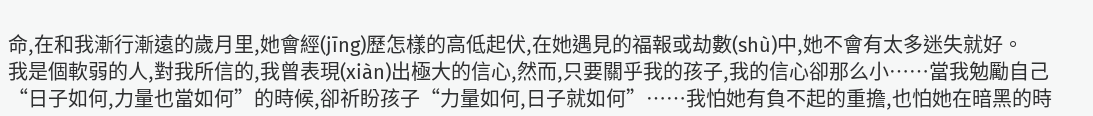命,在和我漸行漸遠的歲月里,她會經(jīng)歷怎樣的高低起伏,在她遇見的福報或劫數(shù)中,她不會有太多迷失就好。
我是個軟弱的人,對我所信的,我曾表現(xiàn)出極大的信心,然而,只要關乎我的孩子,我的信心卻那么小……當我勉勵自己“日子如何,力量也當如何”的時候,卻祈盼孩子“力量如何,日子就如何”……我怕她有負不起的重擔,也怕她在暗黑的時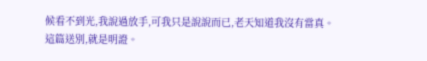候看不到光,我說過放手,可我只是說說而已,老天知道我沒有當真。
這篇送別,就是明證。